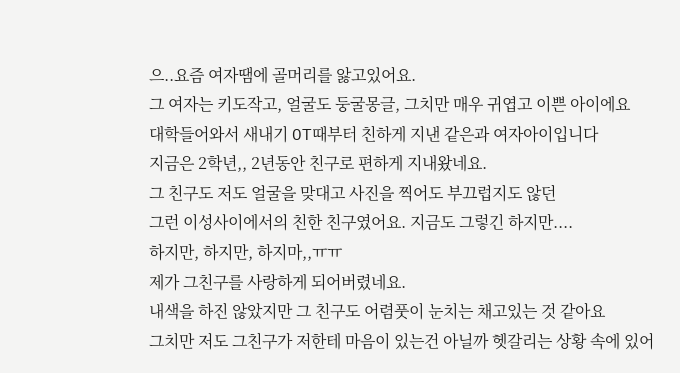으..요즘 여자땜에 골머리를 앓고있어요.
그 여자는 키도작고, 얼굴도 둥굴몽글, 그치만 매우 귀엽고 이쁜 아이에요
대학들어와서 새내기 OT때부터 친하게 지낸 같은과 여자아이입니다
지금은 2학년,, 2년동안 친구로 편하게 지내왔네요.
그 친구도 저도 얼굴을 맞대고 사진을 찍어도 부끄럽지도 않던
그런 이성사이에서의 친한 친구였어요. 지금도 그렇긴 하지만....
하지만, 하지만, 하지마,,ㅠㅠ
제가 그친구를 사랑하게 되어버렸네요.
내색을 하진 않았지만 그 친구도 어렴풋이 눈치는 채고있는 것 같아요
그치만 저도 그친구가 저한테 마음이 있는건 아닐까 헷갈리는 상황 속에 있어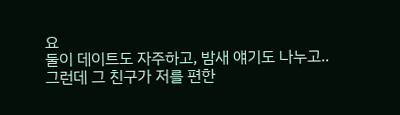요
둘이 데이트도 자주하고, 밤새 얘기도 나누고..
그런데 그 친구가 저를 편한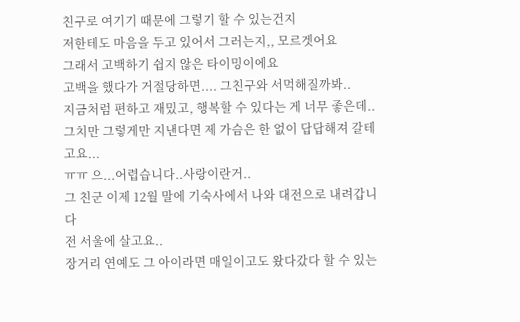친구로 여기기 때문에 그렇기 할 수 있는건지
저한테도 마음을 두고 있어서 그러는지,, 모르겟어요
그래서 고백하기 쉽지 않은 타이밍이에요
고백을 했다가 거절당하면.... 그친구와 서먹해질까봐..
지금처럼 편하고 재밌고, 행복할 수 있다는 게 너무 좋은데..
그치만 그렇게만 지낸다면 제 가슴은 한 없이 답답해져 갈테고요...
ㅠㅠ 으...어렵습니다..사랑이란거..
그 친군 이제 12월 말에 기숙사에서 나와 대전으로 내려갑니다
전 서울에 살고요..
장거리 연예도 그 아이라면 매일이고도 왔다갔다 할 수 있는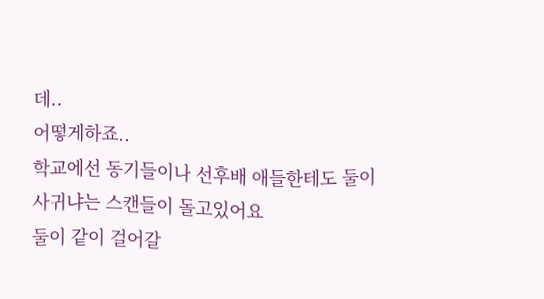데..
어떻게하죠..
학교에선 동기들이나 선후배 애들한테도 둘이 사귀냐는 스캔들이 돌고있어요
둘이 같이 걸어갈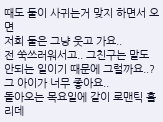때도 둘이 사귀는거 맞지 하면서 오면
저희 둘은 그냥 웃고 가요..
전 쑥쓰러워서고.. 그친구는 말도 안되는 일이기 때문에 그럴까요..?
그 아이가 너무 좋아요..
돌아오는 목요일에 같이 로맨틱 홀리데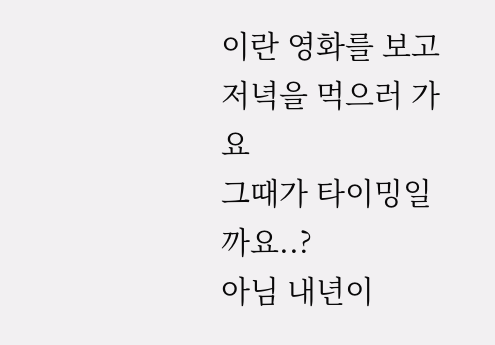이란 영화를 보고 저녁을 먹으러 가요
그때가 타이밍일까요..?
아님 내년이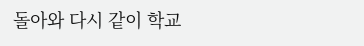돌아와 다시 같이 학교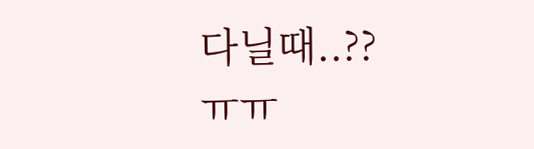다닐때..??
ㅠㅠ